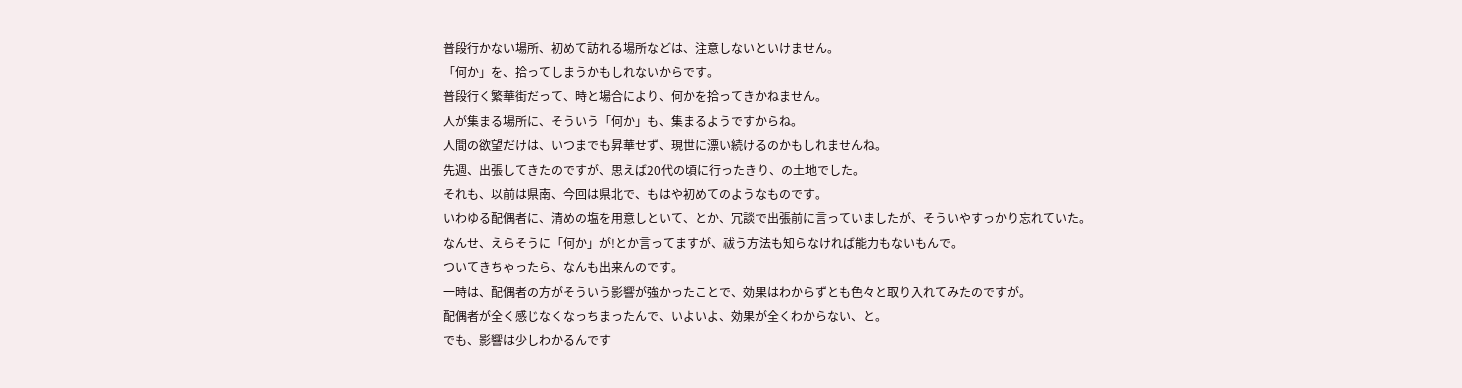普段行かない場所、初めて訪れる場所などは、注意しないといけません。
「何か」を、拾ってしまうかもしれないからです。
普段行く繁華街だって、時と場合により、何かを拾ってきかねません。
人が集まる場所に、そういう「何か」も、集まるようですからね。
人間の欲望だけは、いつまでも昇華せず、現世に漂い続けるのかもしれませんね。
先週、出張してきたのですが、思えば20代の頃に行ったきり、の土地でした。
それも、以前は県南、今回は県北で、もはや初めてのようなものです。
いわゆる配偶者に、清めの塩を用意しといて、とか、冗談で出張前に言っていましたが、そういやすっかり忘れていた。
なんせ、えらそうに「何か」が!とか言ってますが、祓う方法も知らなければ能力もないもんで。
ついてきちゃったら、なんも出来んのです。
一時は、配偶者の方がそういう影響が強かったことで、効果はわからずとも色々と取り入れてみたのですが。
配偶者が全く感じなくなっちまったんで、いよいよ、効果が全くわからない、と。
でも、影響は少しわかるんです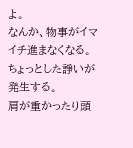よ。
なんか、物事がイマイチ進まなくなる。
ちょっとした諍いが発生する。
肩が重かったり頭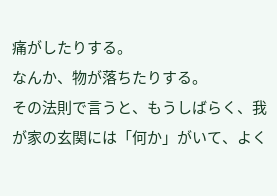痛がしたりする。
なんか、物が落ちたりする。
その法則で言うと、もうしばらく、我が家の玄関には「何か」がいて、よく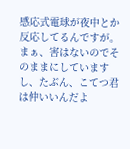感応式電球が夜中とか反応してるんですが。
まぁ、害はないのでそのままにしていますし、たぶん、こてつ君は仲いいんだよ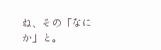ね、その「なにか」と。